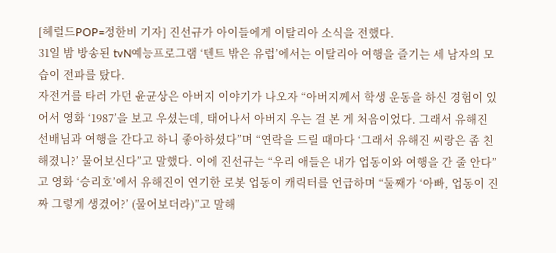[헤럴드POP=정한비 기자] 진선규가 아이들에게 이탈리아 소식을 전했다.
31일 밤 방송된 tvN예능프로그램 ‘텐트 밖은 유럽’에서는 이탈리아 여행을 즐기는 세 남자의 모습이 전파를 탔다.
자전거를 타러 가던 윤균상은 아버지 이야기가 나오자 “아버지께서 학생 운동을 하신 경험이 있어서 영화 ‘1987’을 보고 우셨는데, 태어나서 아버지 우는 걸 본 게 처음이었다. 그래서 유해진 선배님과 여행을 간다고 하니 좋아하셨다”며 “연락을 드릴 때마다 ‘그래서 유해진 씨랑은 좀 친해졌니?’ 물어보신다”고 말했다. 이에 진선규는 “우리 애들은 내가 업동이와 여행을 간 줄 안다”고 영화 ‘승리호’에서 유해진이 연기한 로봇 업동이 캐릭터를 언급하며 “둘째가 ‘아빠, 업동이 진짜 그렇게 생겼어?’ (물어보더라)”고 말해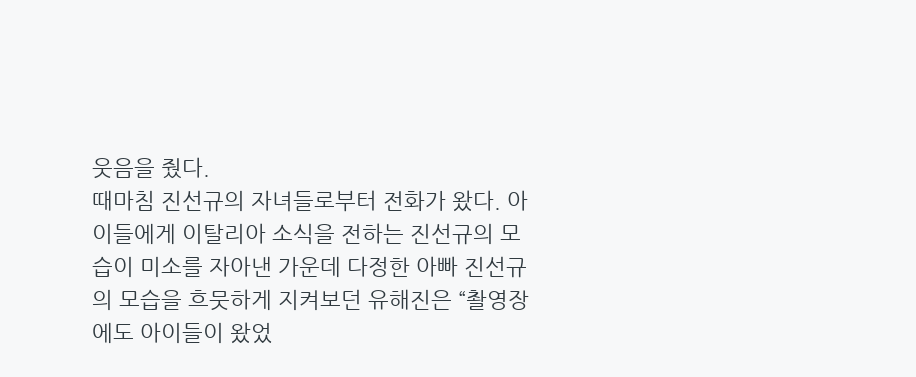웃음을 줬다.
때마침 진선규의 자녀들로부터 전화가 왔다. 아이들에게 이탈리아 소식을 전하는 진선규의 모습이 미소를 자아낸 가운데 다정한 아빠 진선규의 모습을 흐뭇하게 지켜보던 유해진은 “촬영장에도 아이들이 왔었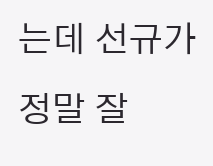는데 선규가 정말 잘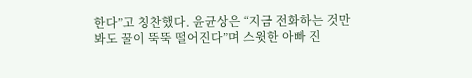한다”고 칭찬했다. 윤균상은 “지금 전화하는 것만 봐도 꿀이 뚝뚝 떨어진다”며 스윗한 아빠 진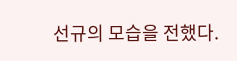선규의 모습을 전했다.